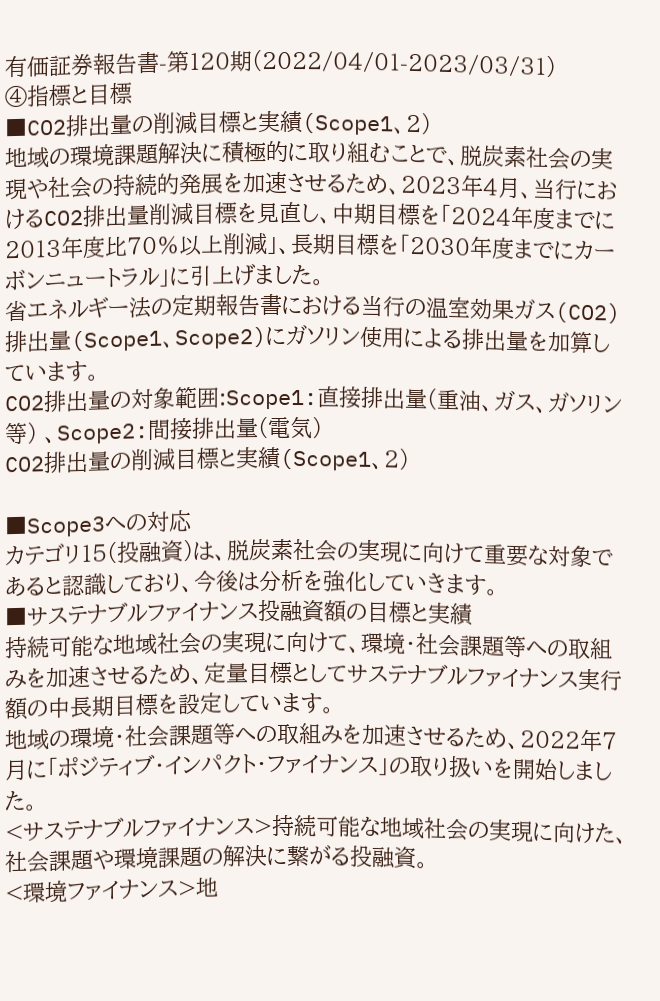有価証券報告書-第120期(2022/04/01-2023/03/31)
④指標と目標
■CO2排出量の削減目標と実績(Scope1、2)
地域の環境課題解決に積極的に取り組むことで、脱炭素社会の実現や社会の持続的発展を加速させるため、2023年4月、当行におけるCO2排出量削減目標を見直し、中期目標を「2024年度までに2013年度比70%以上削減」、長期目標を「2030年度までにカーボンニュートラル」に引上げました。
省エネルギー法の定期報告書における当行の温室効果ガス(CO2)排出量(Scope1、Scope2)にガソリン使用による排出量を加算しています。
CO2排出量の対象範囲:Scope1:直接排出量(重油、ガス、ガソリン等) 、Scope2:間接排出量(電気)
CO2排出量の削減目標と実績(Scope1、2)

■Scope3への対応
カテゴリ15(投融資)は、脱炭素社会の実現に向けて重要な対象であると認識しており、今後は分析を強化していきます。
■サステナブルファイナンス投融資額の目標と実績
持続可能な地域社会の実現に向けて、環境・社会課題等への取組みを加速させるため、定量目標としてサステナブルファイナンス実行額の中長期目標を設定しています。
地域の環境・社会課題等への取組みを加速させるため、2022年7月に「ポジティブ・インパクト・ファイナンス」の取り扱いを開始しました。
<サステナブルファイナンス>持続可能な地域社会の実現に向けた、社会課題や環境課題の解決に繋がる投融資。
<環境ファイナンス>地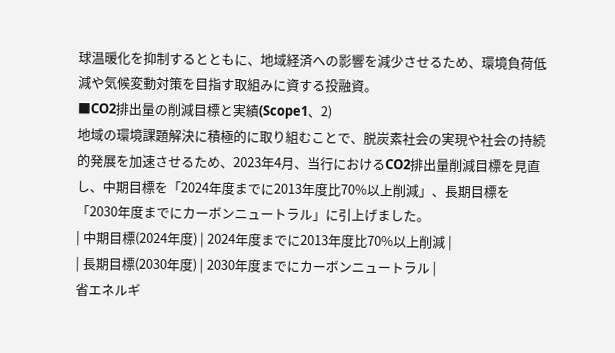球温暖化を抑制するとともに、地域経済への影響を減少させるため、環境負荷低減や気候変動対策を目指す取組みに資する投融資。
■CO2排出量の削減目標と実績(Scope1、2)
地域の環境課題解決に積極的に取り組むことで、脱炭素社会の実現や社会の持続的発展を加速させるため、2023年4月、当行におけるCO2排出量削減目標を見直し、中期目標を「2024年度までに2013年度比70%以上削減」、長期目標を「2030年度までにカーボンニュートラル」に引上げました。
| 中期目標(2024年度) | 2024年度までに2013年度比70%以上削減 |
| 長期目標(2030年度) | 2030年度までにカーボンニュートラル |
省エネルギ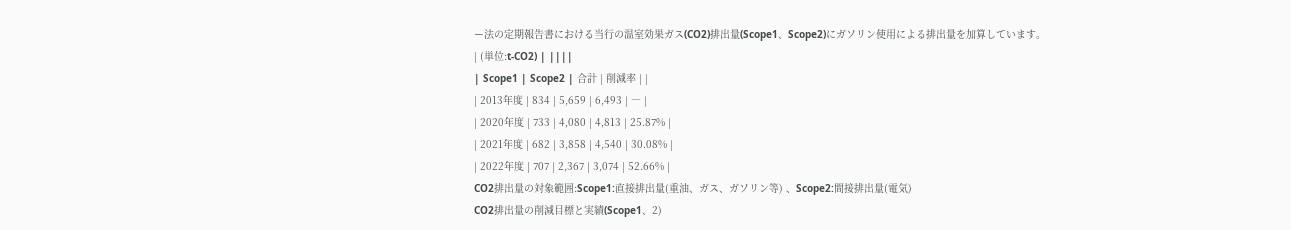ー法の定期報告書における当行の温室効果ガス(CO2)排出量(Scope1、Scope2)にガソリン使用による排出量を加算しています。
| (単位:t-CO2) | ||||
| Scope1 | Scope2 | 合計 | 削減率 | |
| 2013年度 | 834 | 5,659 | 6,493 | ― |
| 2020年度 | 733 | 4,080 | 4,813 | 25.87% |
| 2021年度 | 682 | 3,858 | 4,540 | 30.08% |
| 2022年度 | 707 | 2,367 | 3,074 | 52.66% |
CO2排出量の対象範囲:Scope1:直接排出量(重油、ガス、ガソリン等) 、Scope2:間接排出量(電気)
CO2排出量の削減目標と実績(Scope1、2)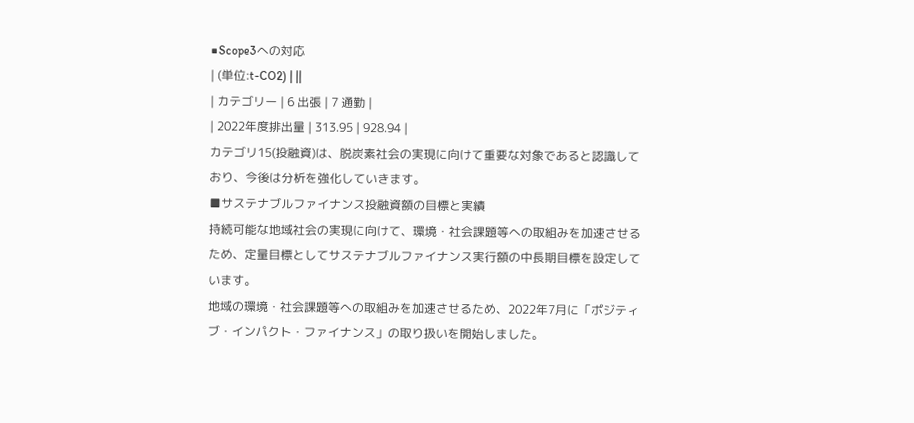■Scope3への対応
| (単位:t-CO2) | ||
| カテゴリー | 6 出張 | 7 通勤 |
| 2022年度排出量 | 313.95 | 928.94 |
カテゴリ15(投融資)は、脱炭素社会の実現に向けて重要な対象であると認識しており、今後は分析を強化していきます。
■サステナブルファイナンス投融資額の目標と実績
持続可能な地域社会の実現に向けて、環境・社会課題等への取組みを加速させるため、定量目標としてサステナブルファイナンス実行額の中長期目標を設定しています。
地域の環境・社会課題等への取組みを加速させるため、2022年7月に「ポジティブ・インパクト・ファイナンス」の取り扱いを開始しました。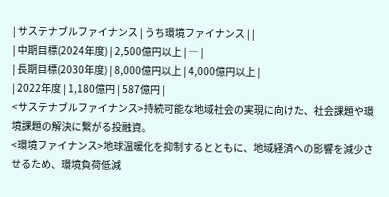| サステナブルファイナンス | うち環境ファイナンス | |
| 中期目標(2024年度) | 2,500億円以上 | ― |
| 長期目標(2030年度) | 8,000億円以上 | 4,000億円以上 |
| 2022年度 | 1,180億円 | 587億円 |
<サステナブルファイナンス>持続可能な地域社会の実現に向けた、社会課題や環境課題の解決に繋がる投融資。
<環境ファイナンス>地球温暖化を抑制するとともに、地域経済への影響を減少させるため、環境負荷低減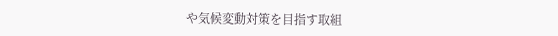や気候変動対策を目指す取組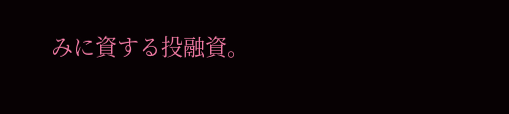みに資する投融資。